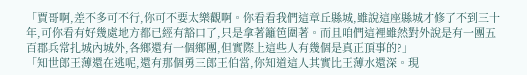「賈哥啊,差不多可不行,你可不要太樂觀啊。你看看我們這章丘縣城,雖說這座縣城才修了不到三十年,可你看有好幾處地方都已經有豁口了,只是拿著籬笆圍著。而且咱們這裡雖然對外說是有一團五百郡兵常扎城內城外,各鄉還有一個鄉團,但實際上這些人有幾個是真正頂事的?」
「知世郎王薄還在逃呢,還有那個勇三郎王伯當,你知道這人其實比王薄水還深。現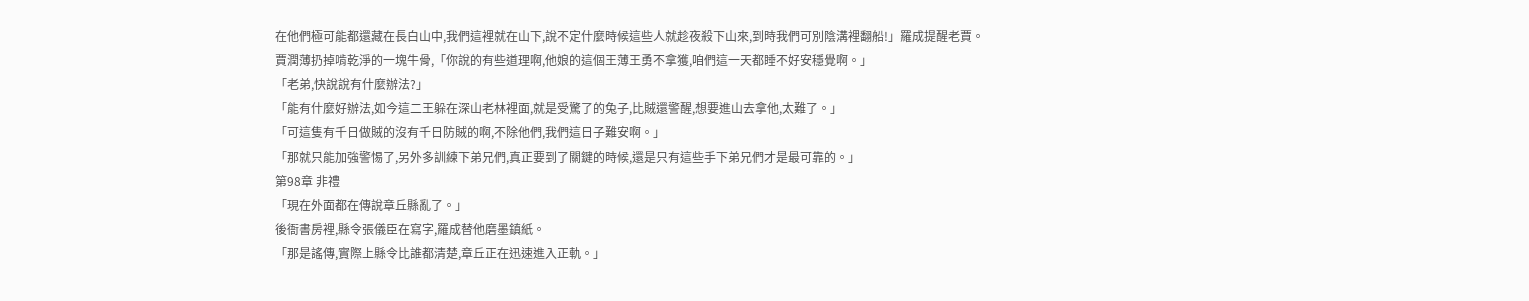在他們極可能都還藏在長白山中,我們這裡就在山下,說不定什麼時候這些人就趁夜殺下山來,到時我們可別陰溝裡翻船!」羅成提醒老賈。
賈潤薄扔掉啃乾淨的一塊牛骨,「你說的有些道理啊,他娘的這個王薄王勇不拿獲,咱們這一天都睡不好安穩覺啊。」
「老弟,快說說有什麼辦法?」
「能有什麼好辦法,如今這二王躲在深山老林裡面,就是受驚了的兔子,比賊還警醒,想要進山去拿他,太難了。」
「可這隻有千日做賊的沒有千日防賊的啊,不除他們,我們這日子難安啊。」
「那就只能加強警惕了,另外多訓練下弟兄們,真正要到了關鍵的時候,還是只有這些手下弟兄們才是最可靠的。」
第98章 非禮
「現在外面都在傳說章丘縣亂了。」
後衙書房裡,縣令張儀臣在寫字,羅成替他磨墨鎮紙。
「那是謠傳,實際上縣令比誰都清楚,章丘正在迅速進入正軌。」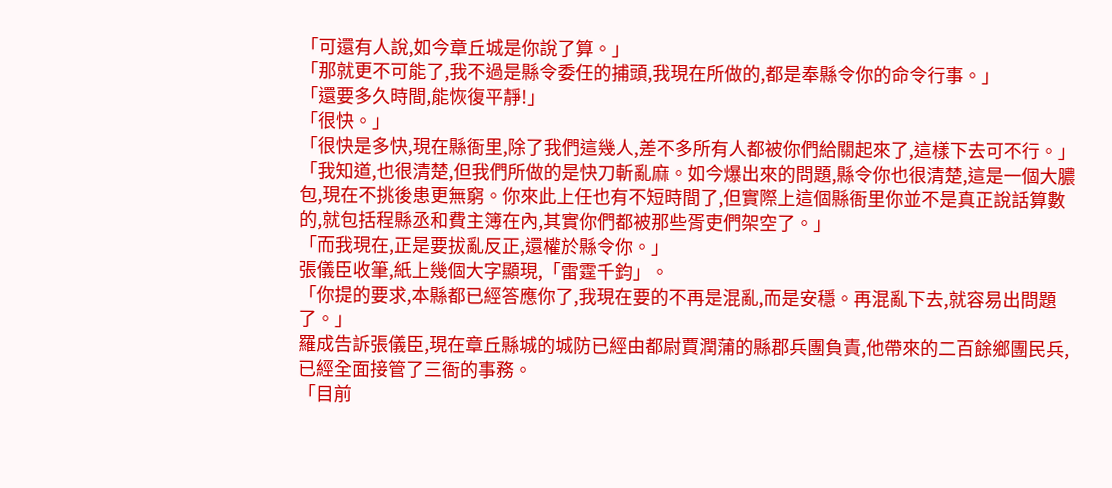「可還有人說,如今章丘城是你說了算。」
「那就更不可能了,我不過是縣令委任的捕頭,我現在所做的,都是奉縣令你的命令行事。」
「還要多久時間,能恢復平靜!」
「很快。」
「很快是多快,現在縣衙里,除了我們這幾人,差不多所有人都被你們給關起來了,這樣下去可不行。」
「我知道,也很清楚,但我們所做的是快刀斬亂麻。如今爆出來的問題,縣令你也很清楚,這是一個大膿包,現在不挑後患更無窮。你來此上任也有不短時間了,但實際上這個縣衙里你並不是真正說話算數的,就包括程縣丞和費主簿在內,其實你們都被那些胥吏們架空了。」
「而我現在,正是要拔亂反正,還權於縣令你。」
張儀臣收筆,紙上幾個大字顯現,「雷霆千鈞」。
「你提的要求,本縣都已經答應你了,我現在要的不再是混亂,而是安穩。再混亂下去,就容易出問題了。」
羅成告訴張儀臣,現在章丘縣城的城防已經由都尉賈潤蒲的縣郡兵團負責,他帶來的二百餘鄉團民兵,已經全面接管了三衙的事務。
「目前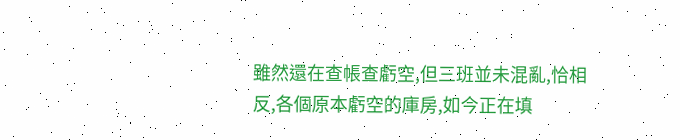雖然還在查帳查虧空,但三班並未混亂,恰相反,各個原本虧空的庫房,如今正在填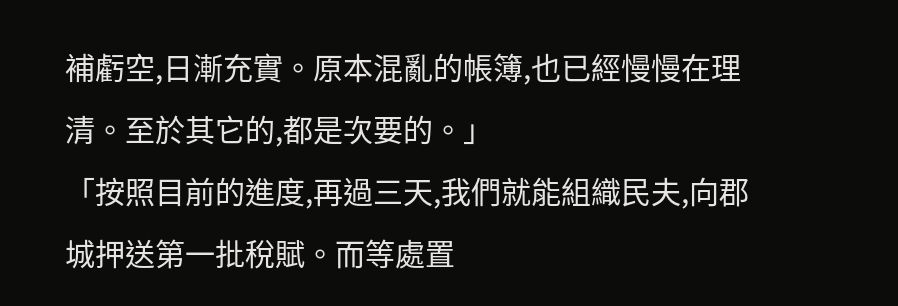補虧空,日漸充實。原本混亂的帳簿,也已經慢慢在理清。至於其它的,都是次要的。」
「按照目前的進度,再過三天,我們就能組織民夫,向郡城押送第一批稅賦。而等處置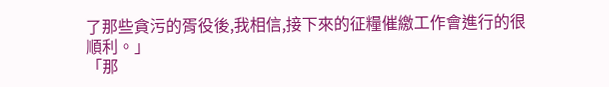了那些貪污的胥役後,我相信,接下來的征糧催繳工作會進行的很順利。」
「那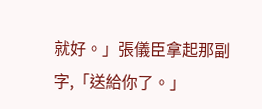就好。」張儀臣拿起那副字,「送給你了。」